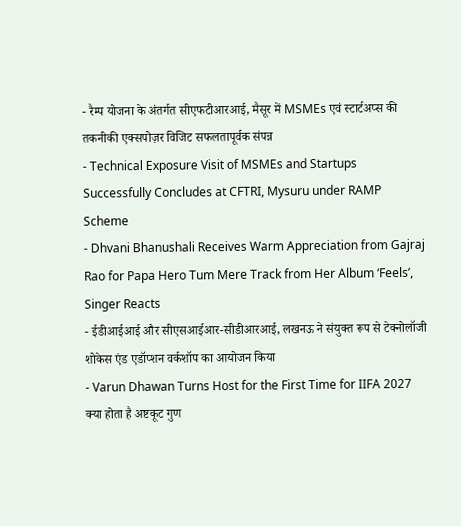- रैम्प योजना के अंतर्गत सीएफटीआरआई, मैसूर में MSMEs एवं स्टार्टअप्स की तकनीकी एक्सपोज़र विजिट सफलतापूर्वक संपन्न
- Technical Exposure Visit of MSMEs and Startups Successfully Concludes at CFTRI, Mysuru under RAMP Scheme
- Dhvani Bhanushali Receives Warm Appreciation from Gajraj Rao for Papa Hero Tum Mere Track from Her Album ‘Feels’, Singer Reacts
- ईडीआईआई और सीएसआईआर-सीडीआरआई, लखनऊ ने संयुक्त रूप से टेक्नोलॉजी शोकेस एंड एडॉप्शन वर्कशॉप का आयोजन किया
- Varun Dhawan Turns Host for the First Time for IIFA 2027
क्या होता है अष्टकूट गुण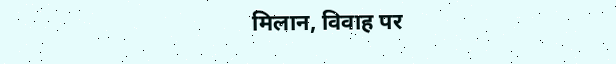मिलान, विवाह पर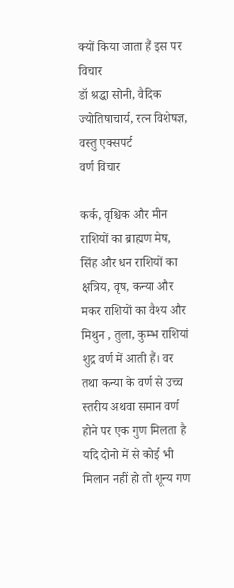क्यों किया जाता हैं इस पर विचार
डॉ श्रद्धा सोनी, वैदिक ज्योतिषाचार्य, रत्न विशेषज्ञ, वस्तु एक्सपर्ट
वर्ण विचार

कर्क, वृश्चिक और मीन राशियों का ब्राह्मण मेष, सिंह और धन राशियों का क्षत्रिय, वृष, कन्या और मकर राशियों का वैश्य और मिथुन , तुला, कुम्भ राशियां शुद्र वर्ण में आती हैं। वर तथा कन्या के वर्ण से उच्च स्तरीय अथवा समान वर्ण होने पर एक गुण मिलता है यदि दोनो में से कोई भी मिलान नहीं हो तो शून्य गण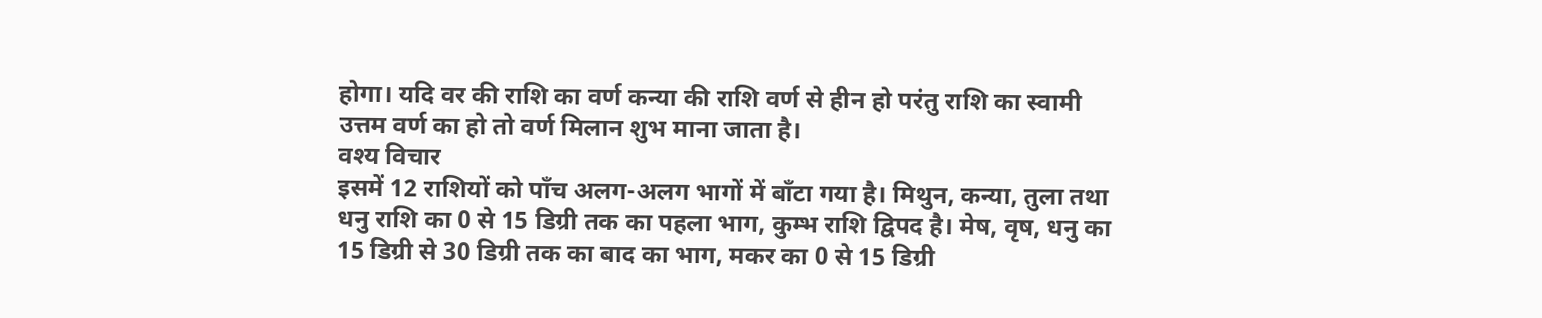होगा। यदि वर की राशि का वर्ण कन्या की राशि वर्ण से हीन हो परंतु राशि का स्वामी उत्तम वर्ण का हो तो वर्ण मिलान शुभ माना जाता है।
वश्य विचार
इसमें 12 राशियों को पाँच अलग-अलग भागों में बाँटा गया है। मिथुन, कन्या, तुला तथा धनु राशि का 0 से 15 डिग्री तक का पहला भाग, कुम्भ राशि द्विपद है। मेष, वृष, धनु का 15 डिग्री से 30 डिग्री तक का बाद का भाग, मकर का 0 से 15 डिग्री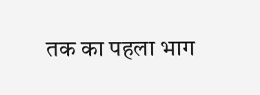तक का पहला भाग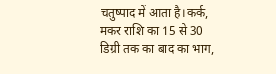चतुष्पाद में आता है।कर्क, मकर राशि का 15 से 30 डिग्री तक का बाद का भाग,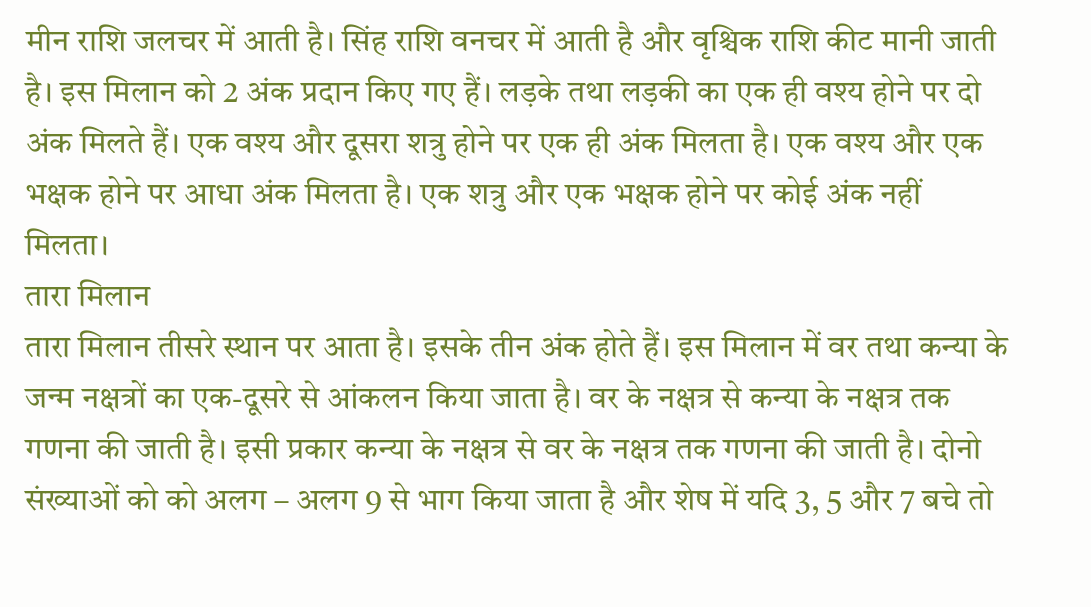मीन राशि जलचर में आती है। सिंह राशि वनचर में आती है और वृश्चिक राशि कीट मानी जाती है। इस मिलान को 2 अंक प्रदान किए गए हैं। लड़के तथा लड़की का एक ही वश्य होने पर दो अंक मिलते हैं। एक वश्य और दूसरा शत्रु होने पर एक ही अंक मिलता है। एक वश्य और एक भक्षक होने पर आधा अंक मिलता है। एक शत्रु और एक भक्षक होने पर कोई अंक नहीं मिलता।
तारा मिलान
तारा मिलान तीसरे स्थान पर आता है। इसके तीन अंक होते हैं। इस मिलान में वर तथा कन्या के जन्म नक्षत्रों का एक-दूसरे से आंकलन किया जाता है। वर के नक्षत्र से कन्या के नक्षत्र तक गणना की जाती है। इसी प्रकार कन्या के नक्षत्र से वर के नक्षत्र तक गणना की जाती है। दोनो संख्याओं को को अलग – अलग 9 से भाग किया जाता है और शेष में यदि 3, 5 और 7 बचे तो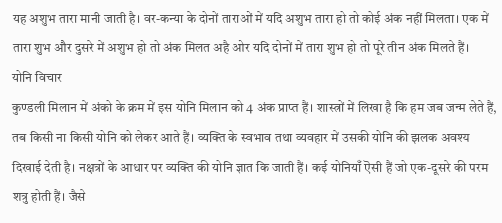यह अशुभ तारा मानी जाती है। वर-कन्या के दोनों ताराओं में यदि अशुभ तारा हो तो कोई अंक नहीं मिलता। एक में तारा शुभ और दुसरे में अशुभ हो तो अंक मिलत अहै ओर यदि दोनों में तारा शुभ हो तो पूरे तीन अंक मिलते हैं।
योनि विचार
कुण्डली मिलान में अंको के क्रम में इस योनि मिलान को 4 अंक प्राप्त हैं। शास्त्रों में लिखा है कि हम जब जन्म लेते हैं, तब किसी ना किसी योनि को लेकर आते हैं। व्यक्ति के स्वभाव तथा व्यवहार में उसकी योनि की झलक अवश्य दिखाई देती है। नक्षत्रों के आधार पर व्यक्ति की योनि ज्ञात कि जाती हैं। कई योनियाँ ऎसी हैं जो एक-दूसरे की परम शत्रु होती हैं। जैसे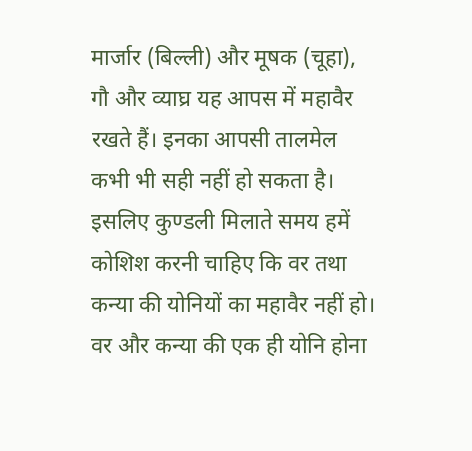मार्जार (बिल्ली) और मूषक (चूहा), गौ और व्याघ्र यह आपस में महावैर रखते हैं। इनका आपसी तालमेल कभी भी सही नहीं हो सकता है। इसलिए कुण्डली मिलाते समय हमें कोशिश करनी चाहिए कि वर तथा कन्या की योनियों का महावैर नहीं हो। वर और कन्या की एक ही योनि होना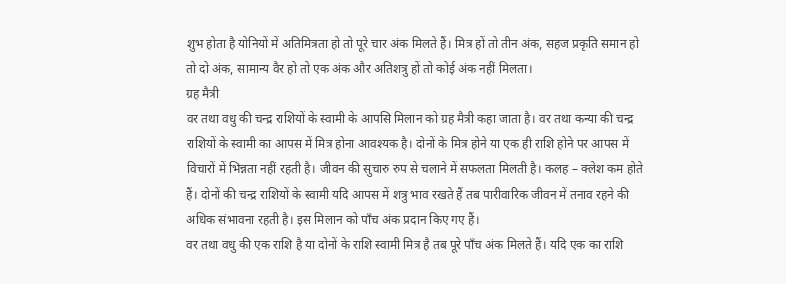शुभ होता है योनियों में अतिमित्रता हो तो पूरे चार अंक मिलते हैं। मित्र हों तो तीन अंक, सहज प्रकृति समान हो तो दो अंक, सामान्य वैर हो तो एक अंक और अतिशत्रु हों तो कोई अंक नहीं मिलता।
ग्रह मैत्री
वर तथा वधु की चन्द्र राशियों के स्वामी के आपसि मिलान को ग्रह मैत्री कहा जाता है। वर तथा कन्या की चन्द्र राशियों के स्वामी का आपस में मित्र होना आवश्यक है। दोनों के मित्र होने या एक ही राशि होने पर आपस में विचारों में भिन्नता नहीं रहती है। जीवन की सुचारु रुप से चलाने में सफलता मिलती है। कलह – क्लेश कम होते हैं। दोनों की चन्द्र राशियों के स्वामी यदि आपस में शत्रु भाव रखते हैं तब पारीवारिक जीवन में तनाव रहने की अधिक संभावना रहती है। इस मिलान को पाँच अंक प्रदान किए गए हैं।
वर तथा वधु की एक राशि है या दोनों के राशि स्वामी मित्र है तब पूरे पाँच अंक मिलते हैं। यदि एक का राशि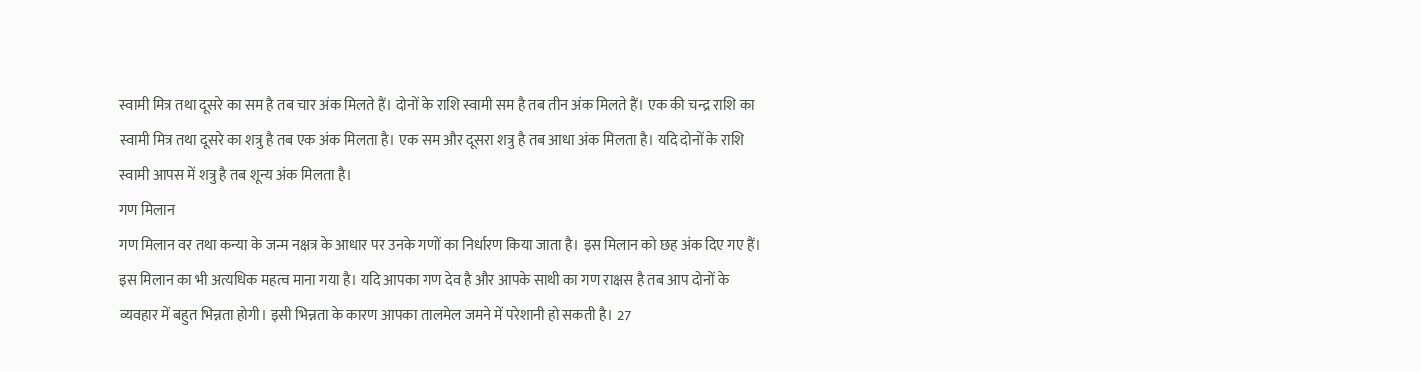स्वामी मित्र तथा दूसरे का सम है तब चार अंक मिलते हैं। दोनों के राशि स्वामी सम है तब तीन अंक मिलते हैं। एक की चन्द्र राशि का स्वामी मित्र तथा दूसरे का शत्रु है तब एक अंक मिलता है। एक सम और दूसरा शत्रु है तब आधा अंक मिलता है। यदि दोनों के राशि स्वामी आपस में शत्रु है तब शून्य अंक मिलता है।
गण मिलान
गण मिलान वर तथा कन्या के जन्म नक्षत्र के आधार पर उनके गणों का निर्धारण किया जाता है। इस मिलान को छह अंक दिए गए हैं। इस मिलान का भी अत्यधिक महत्व माना गया है। यदि आपका गण देव है और आपके साथी का गण राक्षस है तब आप दोनों के व्यवहार में बहुत भिन्नता होगी। इसी भिन्नता के कारण आपका तालमेल जमने में परेशानी हो सकती है। 27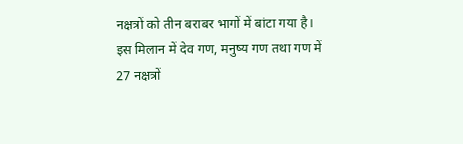नक्षत्रों को तीन बराबर भागों में बांटा गया है। इस मिलान में देव गण, मनुष्य गण तथा गण में 27 नक्षत्रों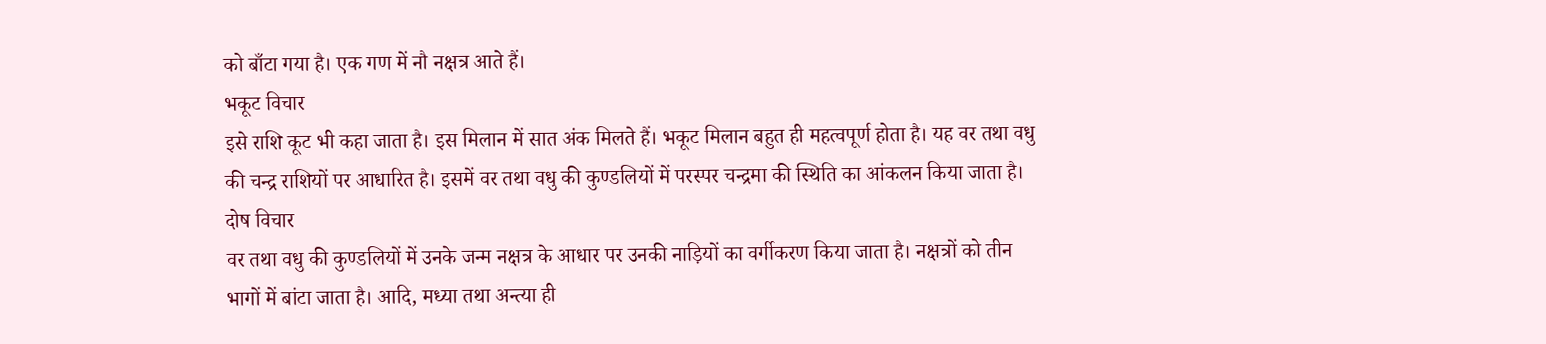को बाँटा गया है। एक गण में नौ नक्षत्र आते हैं।
भकूट विचार
इसे राशि कूट भी कहा जाता है। इस मिलान में सात अंक मिलते हैं। भकूट मिलान बहुत ही महत्वपूर्ण होता है। यह वर तथा वधु की चन्द्र राशियों पर आधारित है। इसमें वर तथा वधु की कुण्डलियों में परस्पर चन्द्रमा की स्थिति का आंकलन किया जाता है।
दोष विचार
वर तथा वधु की कुण्डलियों में उनके जन्म नक्षत्र के आधार पर उनकी नाड़ियों का वर्गीकरण किया जाता है। नक्षत्रों को तीन भागों में बांटा जाता है। आदि, मध्या तथा अन्त्या ही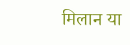मिलान या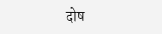दोष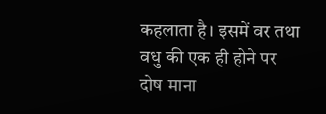कहलाता है। इसमें वर तथा वधु की एक ही होने पर दोष माना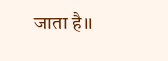जाता है।।